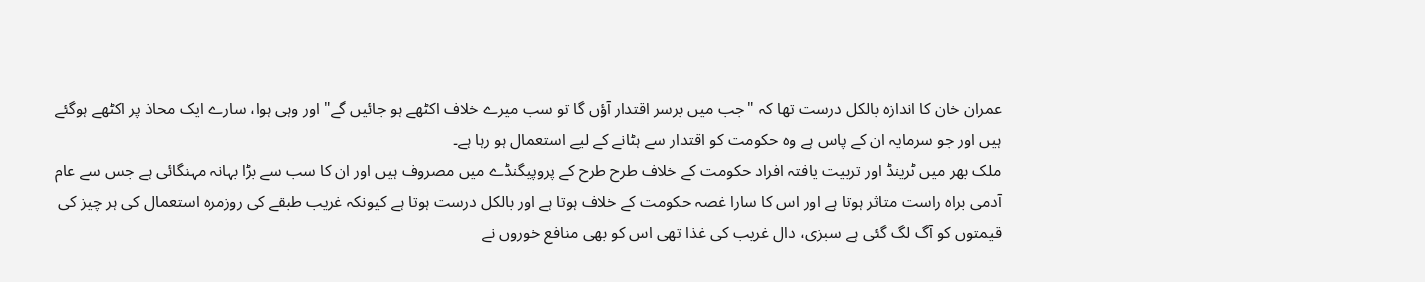عمران خان کا اندازہ بالکل درست تھا کہ "جب میں برسر اقتدار آؤں گا تو سب میرے خلاف اکٹھے ہو جائیں گے" اور وہی ہوا، سارے ایک محاذ پر اکٹھے ہوگئے ہیں اور جو سرمایہ ان کے پاس ہے وہ حکومت کو اقتدار سے ہٹانے کے لیے استعمال ہو رہا ہے۔
ملک بھر میں ٹرینڈ اور تربیت یافتہ افراد حکومت کے خلاف طرح طرح کے پروپیگنڈے میں مصروف ہیں اور ان کا سب سے بڑا بہانہ مہنگائی ہے جس سے عام آدمی براہ راست متاثر ہوتا ہے اور اس کا سارا غصہ حکومت کے خلاف ہوتا ہے اور بالکل درست ہوتا ہے کیونکہ غریب طبقے کی روزمرہ استعمال کی ہر چیز کی قیمتوں کو آگ لگ گئی ہے سبزی، دال غریب کی غذا تھی اس کو بھی منافع خوروں نے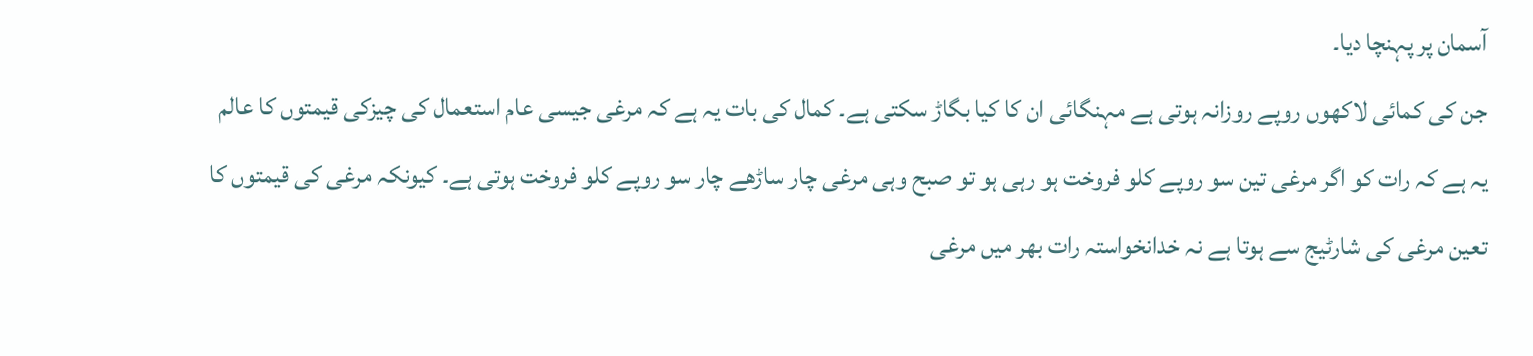آسمان پر پہنچا دیا۔
جن کی کمائی لاکھوں روپے روزانہ ہوتی ہے مہنگائی ان کا کیا بگاڑ سکتی ہے۔ کمال کی بات یہ ہے کہ مرغی جیسی عام استعمال کی چیزکی قیمتوں کا عالم یہ ہے کہ رات کو اگر مرغی تین سو روپے کلو فروخت ہو رہی ہو تو صبح وہی مرغی چار ساڑھے چار سو روپے کلو فروخت ہوتی ہے۔ کیونکہ مرغی کی قیمتوں کا تعین مرغی کی شارٹیج سے ہوتا ہے نہ خدانخواستہ رات بھر میں مرغی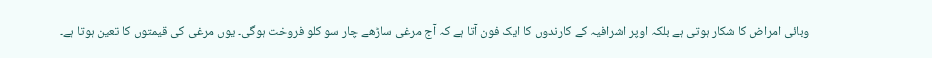وبائی امراض کا شکار ہوتی ہے بلکہ اوپر اشرافیہ کے کارندوں کا ایک فون آتا ہے کہ آج مرغی ساڑھے چار سو کلو فروخت ہوگی۔ یوں مرغی کی قیمتوں کا تعین ہوتا ہے۔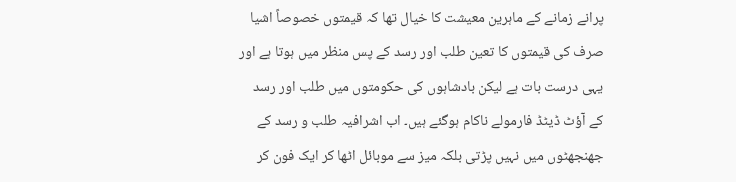پرانے زمانے کے ماہرین معیشت کا خیال تھا کہ قیمتوں خصوصاً اشیا صرف کی قیمتوں کا تعین طلب اور رسد کے پس منظر میں ہوتا ہے اور یہی درست بات ہے لیکن بادشاہوں کی حکومتوں میں طلب اور رسد کے آؤٹ ڈیٹڈ فارمولے ناکام ہوگئے ہیں۔ اب اشرافیہ طلب و رسد کے جھنجھٹوں میں نہیں پڑتی بلکہ میز سے موبائل اٹھا کر ایک فون کر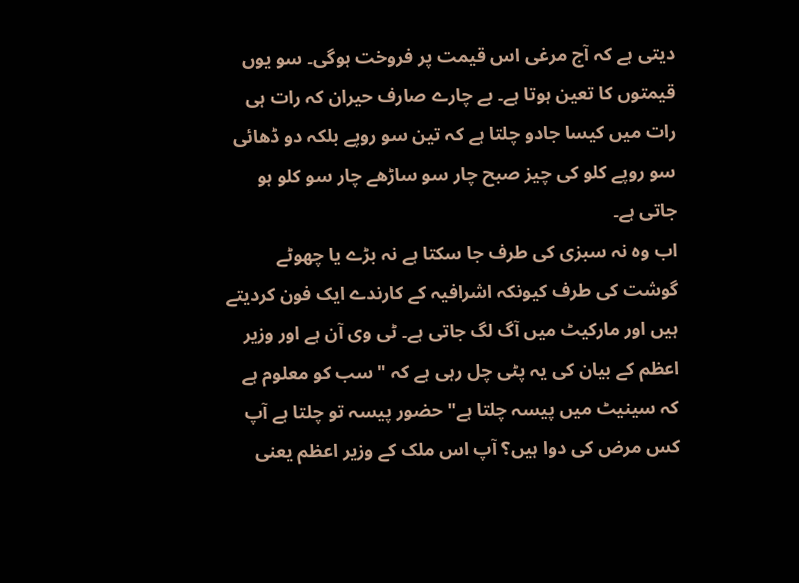دیتی ہے کہ آج مرغی اس قیمت پر فروخت ہوگی۔ سو یوں قیمتوں کا تعین ہوتا ہے۔ بے چارے صارف حیران کہ رات ہی رات میں کیسا جادو چلتا ہے کہ تین سو روپے بلکہ دو ڈھائی سو روپے کلو کی چیز صبح چار سو ساڑھے چار سو کلو ہو جاتی ہے۔
اب وہ نہ سبزی کی طرف جا سکتا ہے نہ بڑے یا چھوٹے گوشت کی طرف کیونکہ اشرافیہ کے کارندے ایک فون کردیتے ہیں اور مارکیٹ میں آگ لگ جاتی ہے۔ ٹی وی آن ہے اور وزیر اعظم کے بیان کی یہ پٹی چل رہی ہے کہ "سب کو معلوم ہے کہ سینیٹ میں پیسہ چلتا ہے" حضور پیسہ تو چلتا ہے آپ کس مرض کی دوا ہیں؟ آپ اس ملک کے وزیر اعظم یعنی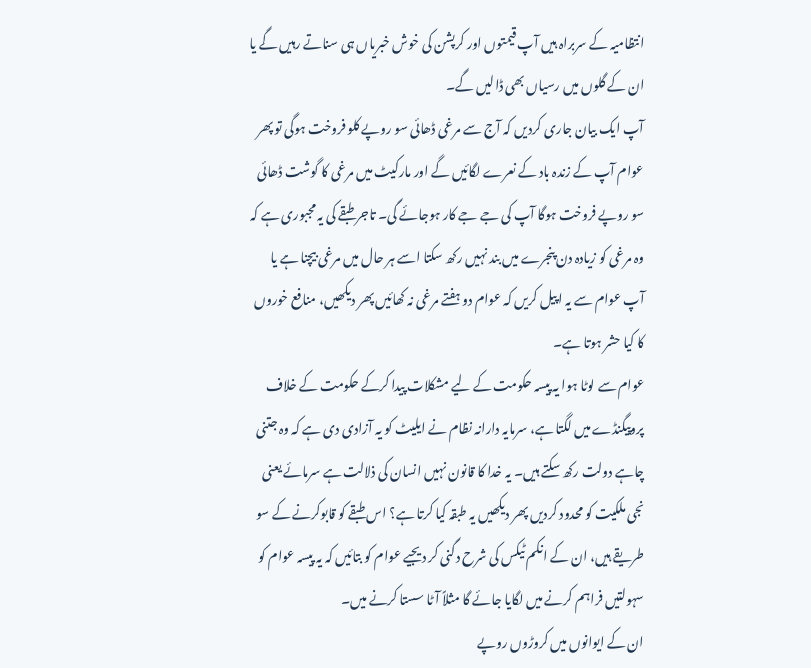انتظامیہ کے سربراہ ہیں آپ قیمتوں اور کرپشن کی خوش خبریاں ہی سناتے رہیں گے یا ان کے گلوں میں رسیاں بھی ڈالیں گے۔
آپ ایک بیان جاری کردیں کہ آج سے مرغی ڈھائی سو روپے کلو فروخت ہوگی تو پھر عوام آپ کے زندہ باد کے نعرے لگائیں گے اور مارکیٹ میں مرغی کا گوشت ڈھائی سو روپے فروخت ہوگا آپ کی جے جے کار ہوجائے گی۔ تاجر طبقے کی یہ مجبوری ہے کہ وہ مرغی کو زیادہ دن پنجرے میں بند نہیں رکھ سکتا اسے ہر حال میں مرغی بیچنا ہے یا آپ عوام سے یہ اپیل کریں کہ عوام دو ہفتے مرغی نہ کھائیں پھر دیکھیں، منافع خوروں کا کیا حشر ہوتا ہے۔
عوام سے لوٹا ہوا یہ پیسہ حکومت کے لیے مشکلات پیدا کرکے حکومت کے خلاف پروپیگنڈے میں لگتا ہے، سرمایہ دارانہ نظام نے ایلیٹ کو یہ آزادی دی ہے کہ وہ جتنی چاہے دولت رکھ سکتے ہیں۔ یہ خدا کا قانون نہیں انسان کی ذلالت ہے سرمائے یعنی نجی ملکیت کو محدود کردیں پھر دیکھیں یہ طبقہ کیا کرتا ہے؟ اس طبقے کو قابوکرنے کے سو طریقے ہیں، ان کے انکم ٹیکس کی شرح دگنی کر دیجیے عوام کو بتائیں کہ یہ پیسہ عوام کو سہولتیں فراہم کرنے میں لگایا جائے گا مثلاً آٹا سستا کرنے میں۔
ان کے ایوانوں میں کروڑوں روپے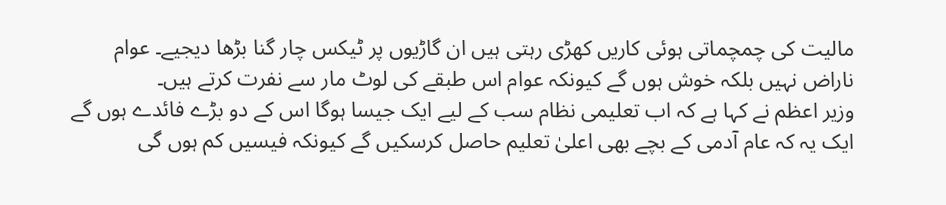مالیت کی چمچماتی ہوئی کاریں کھڑی رہتی ہیں ان گاڑیوں پر ٹیکس چار گنا بڑھا دیجیے۔ عوام ناراض نہیں بلکہ خوش ہوں گے کیونکہ عوام اس طبقے کی لوٹ مار سے نفرت کرتے ہیں۔
وزیر اعظم نے کہا ہے کہ اب تعلیمی نظام سب کے لیے ایک جیسا ہوگا اس کے دو بڑے فائدے ہوں گے ایک یہ کہ عام آدمی کے بچے بھی اعلیٰ تعلیم حاصل کرسکیں گے کیونکہ فیسیں کم ہوں گی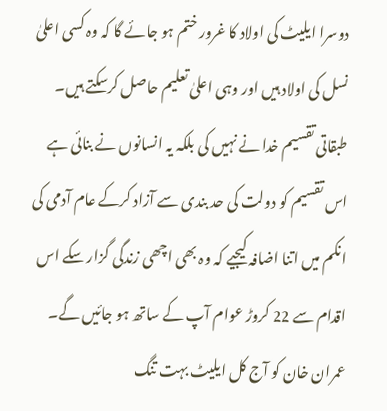دوسرا ایلیٹ کی اولاد کا غرور ختم ہو جائے گا کہ وہ کسی اعلیٰ نسل کی اولاد ہیں اور وہی اعلیٰ تعلیم حاصل کرسکتے ہیں۔ طبقاتی تقسیم خدا نے نہیں کی بلکہ یہ انسانوں نے بنائی ہے اس تقسیم کو دولت کی حد بندی سے آزاد کرکے عام آدمی کی انکم میں اتنا اضافہ کیجیے کہ وہ بھی اچھی زندگی گزار سکے اس اقدام سے 22 کروڑ عوام آپ کے ساتھ ہو جائیں گے۔
عمران خان کو آج کل ایلیٹ بہت تنگ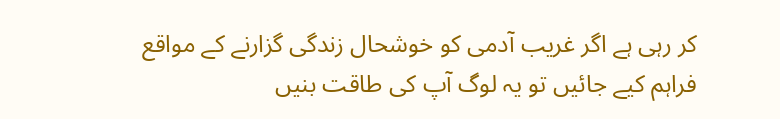کر رہی ہے اگر غریب آدمی کو خوشحال زندگی گزارنے کے مواقع فراہم کیے جائیں تو یہ لوگ آپ کی طاقت بنیں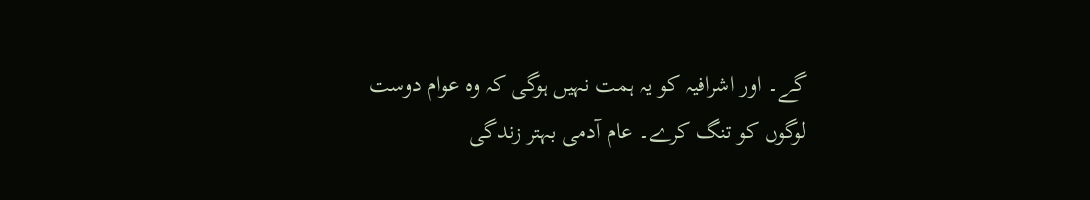گے۔ اور اشرافیہ کو یہ ہمت نہیں ہوگی کہ وہ عوام دوست لوگوں کو تنگ کرے۔ عام آدمی بہتر زندگی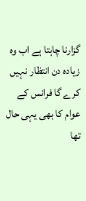گزارنا چاہتا ہے اب وہ زیادہ دن انتظار نہیں کرے گا فرانس کے عوام کا بھی یہی حال تھا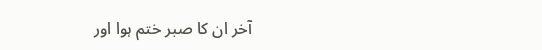آخر ان کا صبر ختم ہوا اور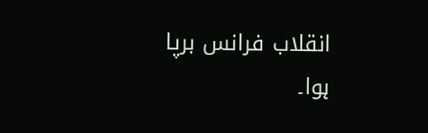انقلاب فرانس برپا ہوا۔